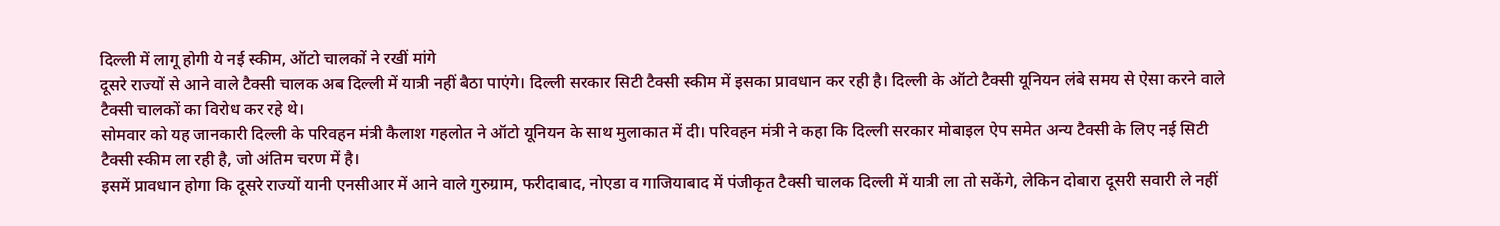दिल्ली में लागू होगी ये नई स्कीम, ऑटो चालकों ने रखीं मांगे
दूसरे राज्यों से आने वाले टैक्सी चालक अब दिल्ली में यात्री नहीं बैठा पाएंगे। दिल्ली सरकार सिटी टैक्सी स्कीम में इसका प्रावधान कर रही है। दिल्ली के ऑटो टैक्सी यूनियन लंबे समय से ऐसा करने वाले टैक्सी चालकों का विरोध कर रहे थे।
सोमवार को यह जानकारी दिल्ली के परिवहन मंत्री कैलाश गहलोत ने ऑटो यूनियन के साथ मुलाकात में दी। परिवहन मंत्री ने कहा कि दिल्ली सरकार मोबाइल ऐप समेत अन्य टैक्सी के लिए नई सिटी टैक्सी स्कीम ला रही है, जो अंतिम चरण में है।
इसमें प्रावधान होगा कि दूसरे राज्यों यानी एनसीआर में आने वाले गुरुग्राम, फरीदाबाद, नोएडा व गाजियाबाद में पंजीकृत टैक्सी चालक दिल्ली में यात्री ला तो सकेंगे, लेकिन दोबारा दूसरी सवारी ले नहीं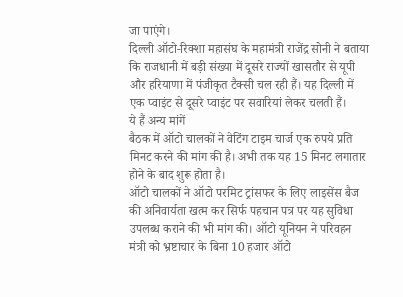जा पाएंगे।
दिल्ली ऑटो-रिक्शा महासंघ के महामंत्री राजेंद्र सोनी ने बताया कि राजधानी में बड़ी संख्या में दूसरे राज्यों खासतौर से यूपी और हरियाणा में पंजीकृत टैक्सी चल रही हैं। यह दिल्ली में एक प्वाइंट से दूसरे प्वाइंट पर सवारियां लेकर चलती हैं।
ये हैं अन्य मांगें
बैठक में ऑटो चालकों ने वेटिंग टाइम चार्ज एक रुपये प्रति मिनट करने की मांग की है। अभी तक यह 15 मिनट लगातार होने के बाद शुरू होता है।
ऑटो चालकों ने ऑटो परमिट ट्रांसफर के लिए लाइसेंस बैज की अनिवार्यता खत्म कर सिर्फ पहचान पत्र पर यह सुविधा उपलब्ध कराने की भी मांग की। ऑटो यूनियन ने परिवहन मंत्री को भ्रष्टाचार के बिना 10 हजार ऑटो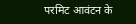परमिट आवंटन के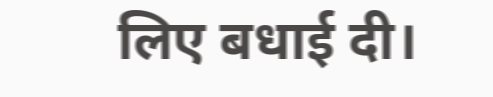लिए बधाई दी।